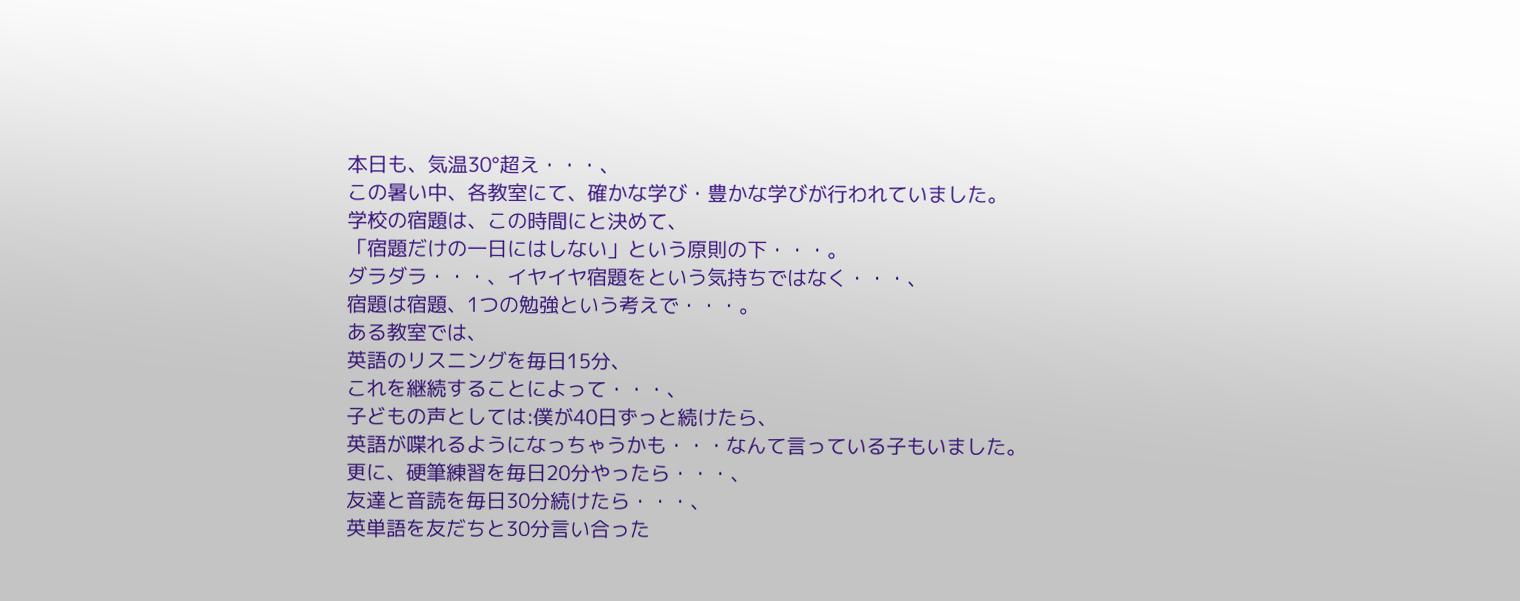本日も、気温30°超え・・・、
この暑い中、各教室にて、確かな学び・豊かな学びが行われていました。
学校の宿題は、この時間にと決めて、
「宿題だけの一日にはしない」という原則の下・・・。
ダラダラ・・・、イヤイヤ宿題をという気持ちではなく・・・、
宿題は宿題、1つの勉強という考えで・・・。
ある教室では、
英語のリスニングを毎日15分、
これを継続することによって・・・、
子どもの声としては:僕が40日ずっと続けたら、
英語が喋れるようになっちゃうかも・・・なんて言っている子もいました。
更に、硬筆練習を毎日20分やったら・・・、
友達と音読を毎日30分続けたら・・・、
英単語を友だちと30分言い合った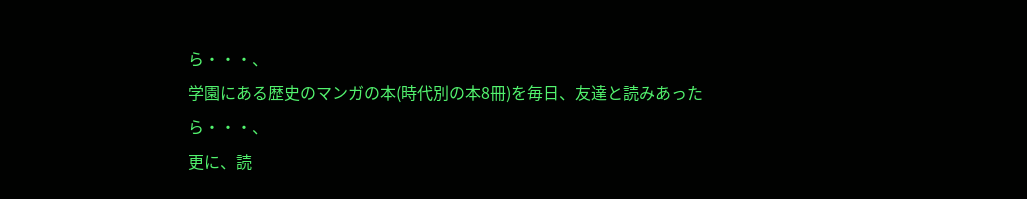ら・・・、
学園にある歴史のマンガの本(時代別の本8冊)を毎日、友達と読みあったら・・・、
更に、読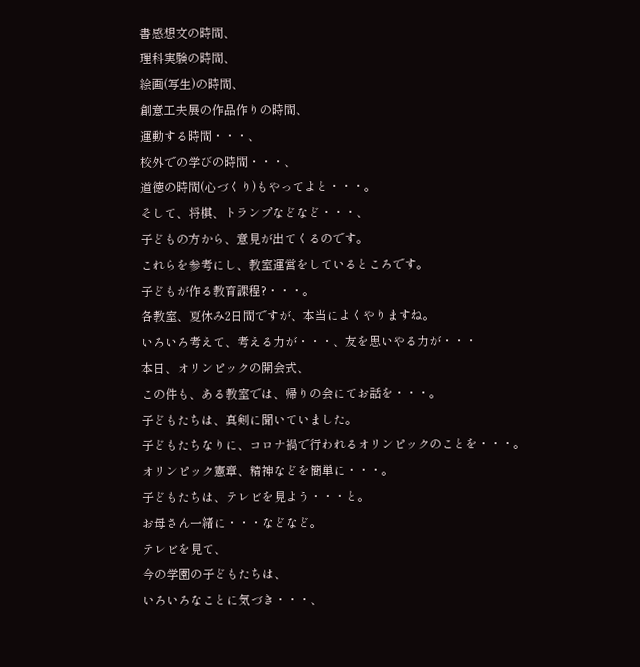書感想文の時間、
理科実験の時間、
絵画(写生)の時間、
創意工夫展の作品作りの時間、
運動する時間・・・、
校外での学びの時間・・・、
道徳の時間(心づくり)もやってよと・・・。
そして、将棋、トランプなどなど・・・、
子どもの方から、意見が出てくるのです。
これらを参考にし、教室運営をしているところです。
子どもが作る教育課程?・・・。
各教室、夏休み2日間ですが、本当によくやりますね。
いろいろ考えて、考える力が・・・、友を思いやる力が・・・
本日、オリンピックの開会式、
この件も、ある教室では、帰りの会にてお話を・・・。
子どもたちは、真剣に聞いていました。
子どもたちなりに、コロナ禍で行われるオリンピックのことを・・・。
オリンピック憲章、精神などを簡単に・・・。
子どもたちは、テレビを見よう・・・と。
お母さん一緒に・・・などなど。
テレビを見て、
今の学園の子どもたちは、
いろいろなことに気づき・・・、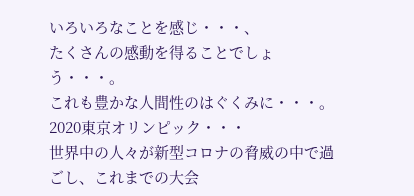いろいろなことを感じ・・・、
たくさんの感動を得ることでしょう・・・。
これも豊かな人間性のはぐくみに・・・。
2020東京オリンピック・・・
世界中の人々が新型コロナの脅威の中で過ごし、これまでの大会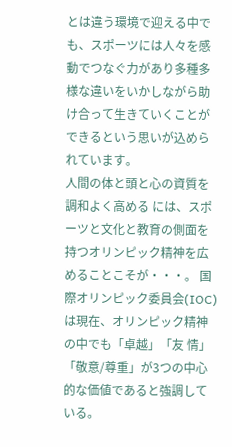とは違う環境で迎える中でも、スポーツには人々を感動でつなぐ力があり多種多様な違いをいかしながら助け合って生きていくことができるという思いが込められています。
人間の体と頭と心の資質を調和よく高める には、スポーツと文化と教育の側面を持つオリンピック精神を広めることこそが・・・。 国際オリンピック委員会(IOC)は現在、オリンピック精神の中でも「卓越」「友 情」「敬意/尊重」が3つの中心的な価値であると強調している。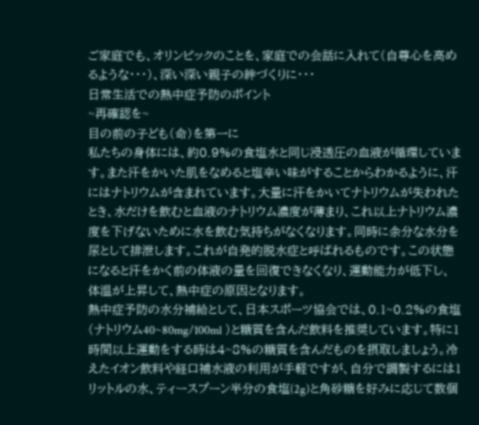ご家庭でも、オリンピックのことを、家庭での会話に入れて(自尊心を高めるような・・・)、深い深い親子の絆づくりに・・・
日常生活での熱中症予防のポイント
~再確認を~
目の前の子ども(命)を第一に
私たちの身体には、約0.9%の食塩水と同じ浸透圧の血液が循環しています。また汗をかいた肌をなめると塩辛い味がすることからわかるように、汗にはナトリウムが含まれています。大量に汗をかいてナトリウムが失われたとき、水だけを飲むと血液のナトリウム濃度が薄まり、これ以上ナトリウム濃度を下げないために水を飲む気持ちがなくなります。同時に余分な水分を尿として排泄します。これが自発的脱水症と呼ばれるものです。この状態になると汗をかく前の体液の量を回復できなくなり、運動能力が低下し、体温が上昇して、熱中症の原因となります。
熱中症予防の水分補給として、日本スポーツ協会では、0.1~0.2%の食塩(ナトリウム40~80mg/100ml )と糖質を含んだ飲料を推奨しています。特に1時間以上運動をする時は4~8%の糖質を含んだものを摂取しましょう。冷えたイオン飲料や経口補水液の利用が手軽ですが、自分で調製するには1リットルの水、ティースプーン半分の食塩(2g)と角砂糖を好みに応じて数個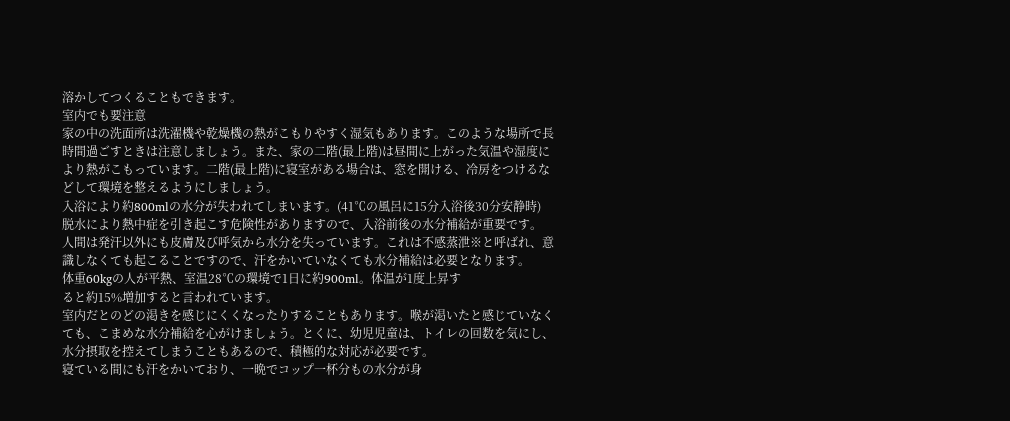溶かしてつくることもできます。
室内でも要注意
家の中の洗面所は洗濯機や乾燥機の熱がこもりやすく湿気もあります。このような場所で長時間過ごすときは注意しましょう。また、家の二階(最上階)は昼間に上がった気温や湿度により熱がこもっています。二階(最上階)に寝室がある場合は、窓を開ける、冷房をつけるなどして環境を整えるようにしましょう。
入浴により約800mlの水分が失われてしまいます。(41℃の風呂に15分入浴後30分安静時)
脱水により熱中症を引き起こす危険性がありますので、入浴前後の水分補給が重要です。
人間は発汗以外にも皮膚及び呼気から水分を失っています。これは不感蒸泄※と呼ばれ、意識しなくても起こることですので、汗をかいていなくても水分補給は必要となります。
体重60kgの人が平熱、室温28℃の環境で1日に約900ml。体温が1度上昇す
ると約15%増加すると言われています。
室内だとのどの渇きを感じにくくなったりすることもあります。喉が渇いたと感じていなくても、こまめな水分補給を心がけましょう。とくに、幼児児童は、トイレの回数を気にし、水分摂取を控えてしまうこともあるので、積極的な対応が必要です。
寝ている間にも汗をかいており、一晩でコップ一杯分もの水分が身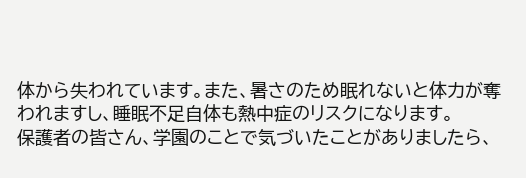体から失われています。また、暑さのため眠れないと体力が奪われますし、睡眠不足自体も熱中症のリスクになります。
保護者の皆さん、学園のことで気づいたことがありましたら、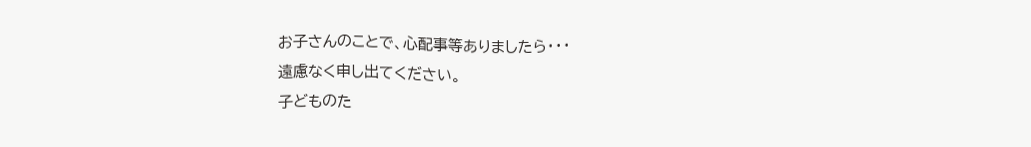お子さんのことで、心配事等ありましたら・・・
遠慮なく申し出てください。
子どものた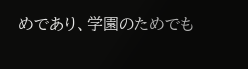めであり、学園のためでも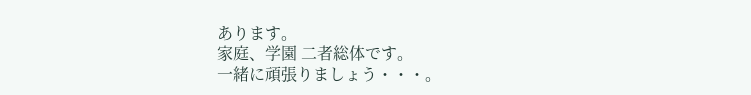あります。
家庭、学園 二者総体です。
一緒に頑張りましょう・・・。